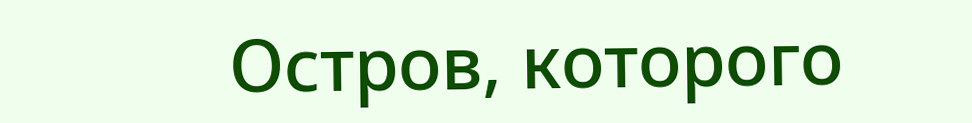Остров, которого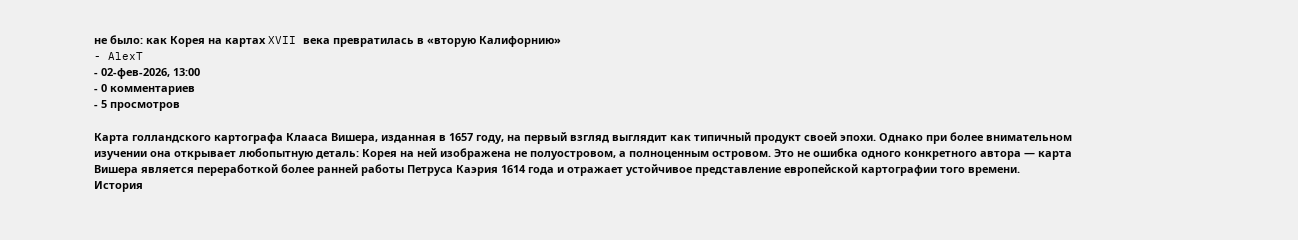не было: как Корея на картах XVII века превратилась в «вторую Калифорнию»
- AlexT
- 02-фев-2026, 13:00
- 0 комментариев
- 5 просмотров

Карта голландского картографа Клааса Вишера, изданная в 1657 году, на первый взгляд выглядит как типичный продукт своей эпохи. Однако при более внимательном изучении она открывает любопытную деталь: Корея на ней изображена не полуостровом, а полноценным островом. Это не ошибка одного конкретного автора — карта Вишера является переработкой более ранней работы Петруса Каэрия 1614 года и отражает устойчивое представление европейской картографии того времени.
История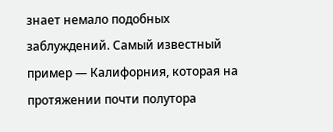знает немало подобных заблуждений. Самый известный пример — Калифорния, которая на протяжении почти полутора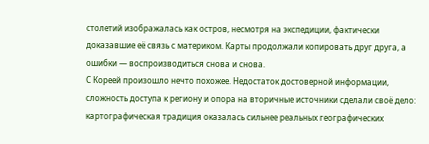столетий изображалась как остров, несмотря на экспедиции, фактически доказавшие её связь с материком. Карты продолжали копировать друг друга, а ошибки — воспроизводиться снова и снова.
С Кореей произошло нечто похожее. Недостаток достоверной информации, сложность доступа к региону и опора на вторичные источники сделали своё дело: картографическая традиция оказалась сильнее реальных географических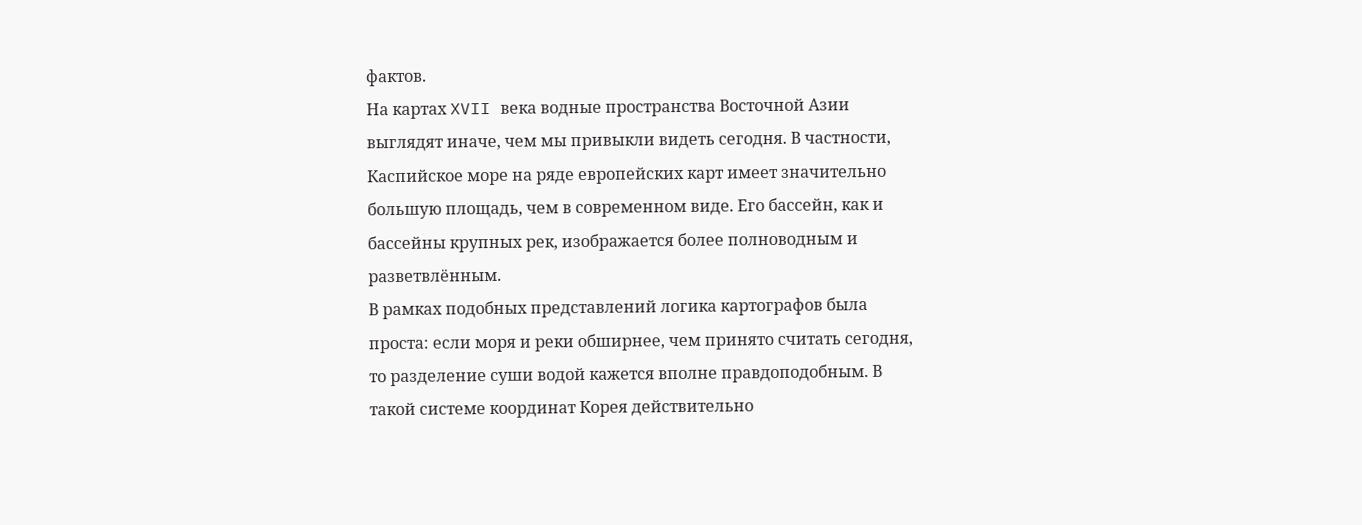фактов.
На картах XVII века водные пространства Восточной Азии выглядят иначе, чем мы привыкли видеть сегодня. В частности, Каспийское море на ряде европейских карт имеет значительно большую площадь, чем в современном виде. Его бассейн, как и бассейны крупных рек, изображается более полноводным и разветвлённым.
В рамках подобных представлений логика картографов была проста: если моря и реки обширнее, чем принято считать сегодня, то разделение суши водой кажется вполне правдоподобным. В такой системе координат Корея действительно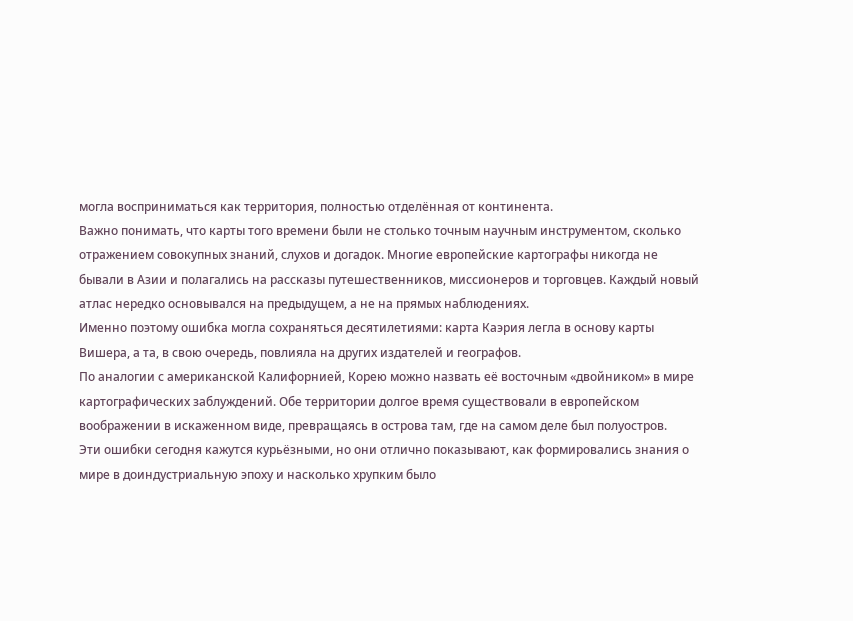могла восприниматься как территория, полностью отделённая от континента.
Важно понимать, что карты того времени были не столько точным научным инструментом, сколько отражением совокупных знаний, слухов и догадок. Многие европейские картографы никогда не бывали в Азии и полагались на рассказы путешественников, миссионеров и торговцев. Каждый новый атлас нередко основывался на предыдущем, а не на прямых наблюдениях.
Именно поэтому ошибка могла сохраняться десятилетиями: карта Каэрия легла в основу карты Вишера, а та, в свою очередь, повлияла на других издателей и географов.
По аналогии с американской Калифорнией, Корею можно назвать её восточным «двойником» в мире картографических заблуждений. Обе территории долгое время существовали в европейском воображении в искаженном виде, превращаясь в острова там, где на самом деле был полуостров.
Эти ошибки сегодня кажутся курьёзными, но они отлично показывают, как формировались знания о мире в доиндустриальную эпоху и насколько хрупким было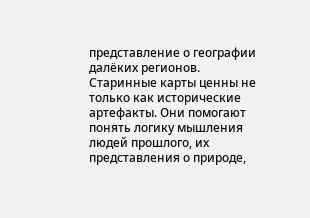представление о географии далёких регионов.
Старинные карты ценны не только как исторические артефакты. Они помогают понять логику мышления людей прошлого, их представления о природе,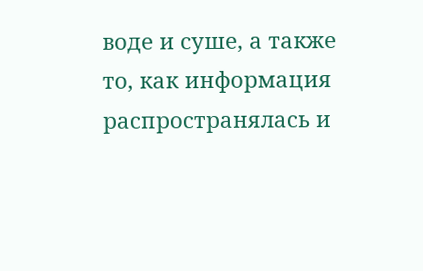воде и суше, а также то, как информация распространялась и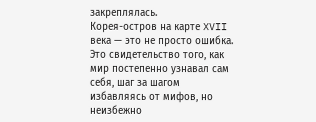закреплялась.
Корея-остров на карте XVII века — это не просто ошибка. Это свидетельство того, как мир постепенно узнавал сам себя, шаг за шагом избавляясь от мифов, но неизбежно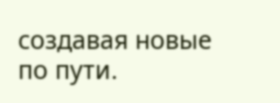создавая новые по пути.